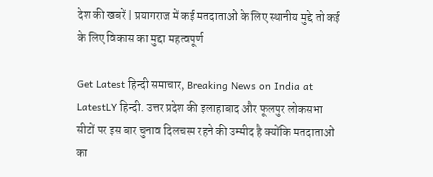देश की खबरें | प्रयागराज में कई मतदाताओं के लिए स्थानीय मुद्दे तो कई के लिए विकास का मुद्दा महत्वपूर्ण

Get Latest हिन्दी समाचार, Breaking News on India at LatestLY हिन्दी. उत्तर प्रदेश की इलाहाबाद और फूलपुर लोकसभा सीटों पर इस बार चुनाव दिलचस्प रहने की उम्मीद है क्योंकि मतदाताओं का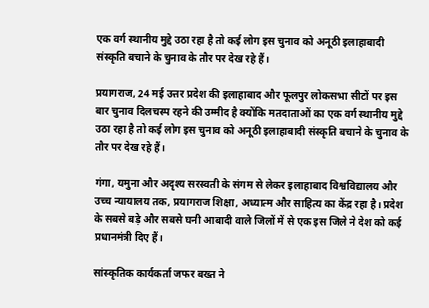एक वर्ग स्थानीय मुद्दे उठा रहा है तो कई लोग इस चुनाव को अनूठी इलाहाबादी संस्कृति बचाने के चुनाव के तौर पर देख रहे हैं।

प्रयागराज, 24 मई उत्तर प्रदेश की इलाहाबाद और फूलपुर लोकसभा सीटों पर इस बार चुनाव दिलचस्प रहने की उम्मीद है क्योंकि मतदाताओं का एक वर्ग स्थानीय मुद्दे उठा रहा है तो कई लोग इस चुनाव को अनूठी इलाहाबादी संस्कृति बचाने के चुनाव के तौर पर देख रहे हैं।

गंगा, यमुना और अदृश्य सरस्वती के संगम से लेकर इलाहाबाद विश्वविद्यालय और उच्च न्यायालय तक, प्रयागराज शिक्षा, अध्यात्म और साहित्य का केंद्र रहा है। प्रदेश के सबसे बड़े और सबसे घनी आबादी वाले जिलों में से एक इस जिले ने देश को कई प्रधानमंत्री दिए हैं।

सांस्कृतिक कार्यकर्ता जफर बख्त ने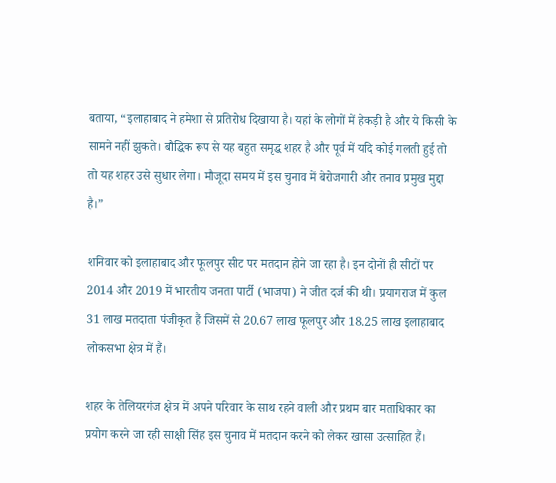बताया, “इलाहाबाद ने हमेशा से प्रतिरोध दिखाया है। यहां के लोगों में हेकड़ी है और ये किसी के सामने नहीं झुकते। बौद्धिक रूप से यह बहुत समृद्ध शहर है और पूर्व में यदि कोई गलती हुई तो तो यह शहर उसे सुधार लेगा। मौजूदा समय में इस चुनाव में बेरोजगारी और तनाव प्रमुख मुद्दा है।”

शनिवार को इलाहाबाद और फूलपुर सीट पर मतदान होने जा रहा है। इन दोनों ही सीटों पर 2014 और 2019 में भारतीय जनता पार्टी (भाजपा) ने जीत दर्ज की थी। प्रयागराज में कुल 31 लाख मतदाता पंजीकृत हैं जिसमें से 20.67 लाख फूलपुर और 18.25 लाख इलाहाबाद लोकसभा क्षेत्र में हैं।

शहर के तेलियरगंज क्षेत्र में अपने परिवार के साथ रहने वाली और प्रथम बार मताधिकार का प्रयोग करने जा रही साक्षी सिंह इस चुनाव में मतदान करने को लेकर खासा उत्साहित हैं।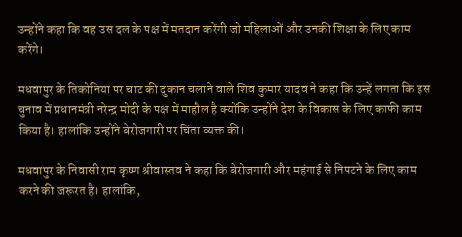उन्होंने कहा कि वह उस दल के पक्ष में मतदान करेंगी जो महिलाओं और उनकी शिक्षा के लिए काम करेंगे।

मधवापुर के तिकोनिया पर चाट की दुकान चलाने वाले शिव कुमार यादव ने कहा कि उन्हें लगता कि इस चुनाव में प्रधानमंत्री नरेन्द्र मोदी के पक्ष में माहौल है क्योंकि उन्होंने देश के विकास के लिए काफी काम किया है। हालांकि उन्होंने बेरोजगारी पर चिंता व्यक्त की।

मधवापुर के निवासी राम कृष्ण श्रीवास्तव ने कहा कि बेरोजगारी और महंगाई से निपटने के लिए काम करने की जरूरत है। हालांकि,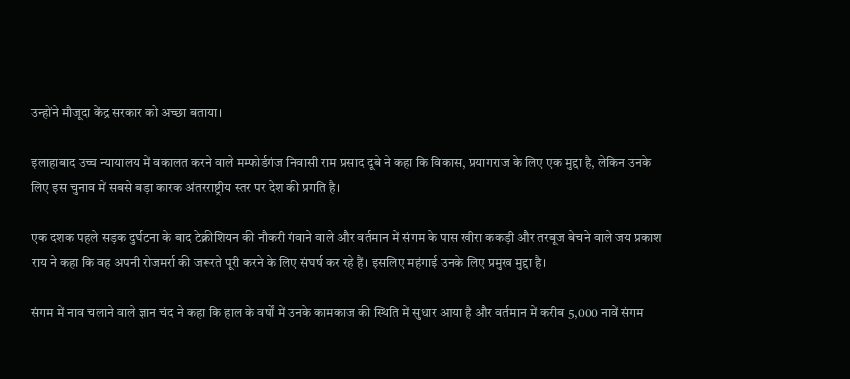उन्होंने मौजूदा केंद्र सरकार को अच्छा बताया।

इलाहाबाद उच्च न्यायालय में वकालत करने वाले मम्फोर्डगंज निवासी राम प्रसाद दूबे ने कहा कि विकास, प्रयागराज के लिए एक मुद्दा है, लेकिन उनके लिए इस चुनाव में सबसे बड़ा कारक अंतरराष्ट्रीय स्तर पर देश की प्रगति है।

एक दशक पहले सड़क दुर्घटना के बाद टेक्नीशियन की नौकरी गंवाने वाले और वर्तमान में संगम के पास खीरा ककड़ी और तरबूज बेचने वाले जय प्रकाश राय ने कहा कि वह अपनी रोजमर्रा की जरूरते पूरी करने के लिए संघर्ष कर रहे हैं। इसलिए महंगाई उनके लिए प्रमुख मुद्दा है।

संगम में नाव चलाने वाले ज्ञान चंद ने कहा कि हाल के वर्षों में उनके कामकाज की स्थिति में सुधार आया है और वर्तमान में करीब 5,000 नावें संगम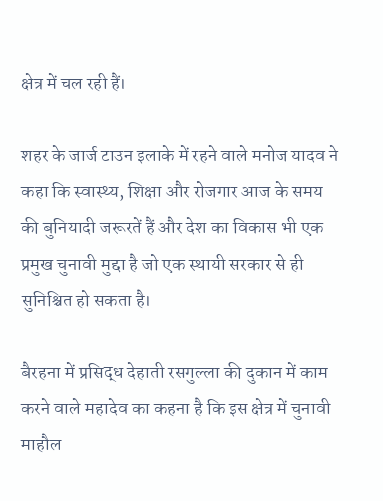क्षेत्र में चल रही हैं।

शहर के जार्ज टाउन इलाके में रहने वाले मनोज यादव ने कहा कि स्वास्थ्य, शिक्षा और रोजगार आज के समय की बुनियादी जरूरतें हैं और देश का विकास भी एक प्रमुख चुनावी मुद्दा है जो एक स्थायी सरकार से ही सुनिश्चित हो सकता है।

बैरहना में प्रसिद्ध देहाती रसगुल्ला की दुकान में काम करने वाले महादेव का कहना है कि इस क्षेत्र में चुनावी माहौल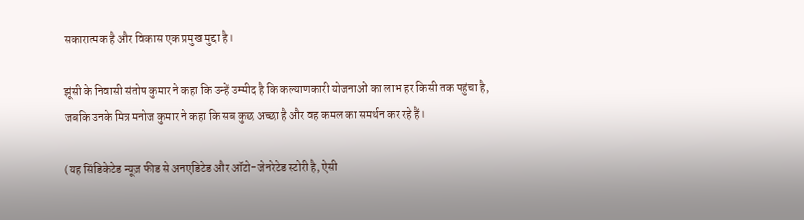सकारात्मक है और विकास एक प्रमुख मुद्दा है।

झूंसी के निवासी संतोष कुमार ने कहा कि उन्हें उम्मीद है कि कल्याणकारी योजनाओं का लाभ हर किसी तक पहुंचा है, जबकि उनके मित्र मनोज कुमार ने कहा कि सब कुछ अच्छा है और वह कमल का समर्थन कर रहे हैं।

(यह सिंडिकेटेड न्यूज़ फीड से अनएडिटेड और ऑटो-जेनरेटेड स्टोरी है, ऐसी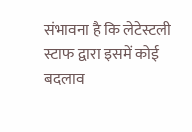संभावना है कि लेटेस्टली स्टाफ द्वारा इसमें कोई बदलाव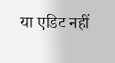या एडिट नहीं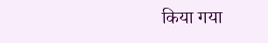किया गया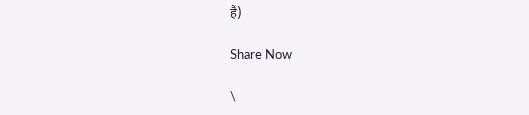है)

Share Now

\